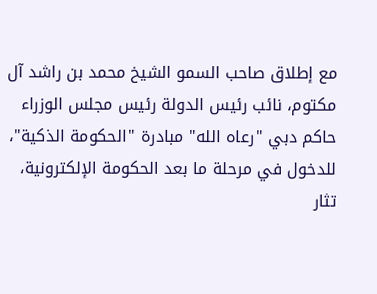مع إطلاق صاحب السمو الشيخ محمد بن راشد آل مكتوم، نائب رئيس الدولة رئيس مجلس الوزراء حاكم دبي "رعاه الله" مبادرة "الحكومة الذكية"، للدخول في مرحلة ما بعد الحكومة الإلكترونية، تثار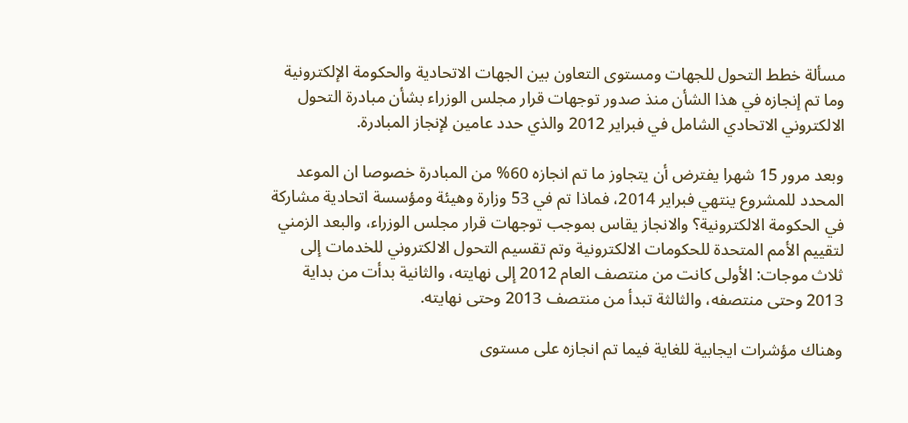مسألة خطط التحول للجهات ومستوى التعاون بين الجهات الاتحادية والحكومة الإلكترونية وما تم إنجازه في هذا الشأن منذ صدور توجهات قرار مجلس الوزراء بشأن مبادرة التحول الالكتروني الاتحادي الشامل في فبراير 2012 والذي حدد عامين لإنجاز المبادرة.

وبعد مرور 15 شهرا يفترض أن يتجاوز ما تم انجازه 60% من المبادرة خصوصا ان الموعد المحدد للمشروع ينتهي فبراير 2014، فماذا تم في 53 وزارة وهيئة ومؤسسة اتحادية مشاركة في الحكومة الالكترونية؟ والانجاز يقاس بموجب توجهات قرار مجلس الوزراء، والبعد الزمني لتقييم الأمم المتحدة للحكومات الالكترونية وتم تقسيم التحول الالكتروني للخدمات إلى ثلاث موجات: الأولى كانت من منتصف العام 2012 إلى نهايته، والثانية بدأت من بداية 2013 وحتى منتصفه، والثالثة تبدأ من منتصف 2013 وحتى نهايته.

وهناك مؤشرات ايجابية للغاية فيما تم انجازه على مستوى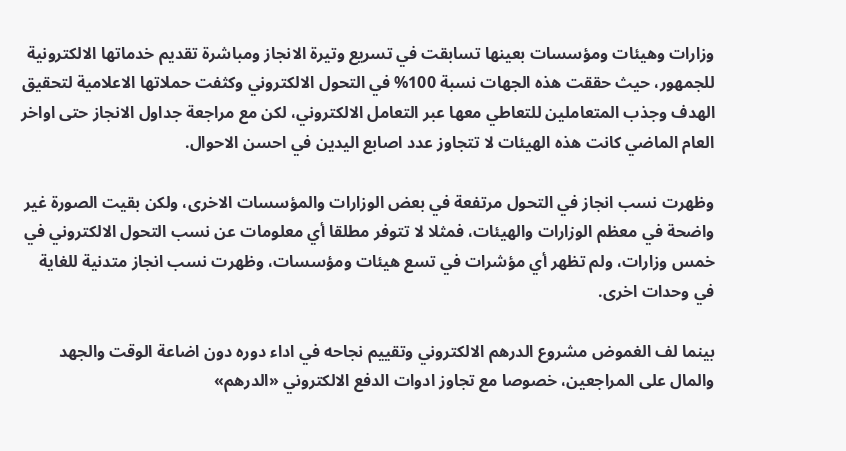وزارات وهيئات ومؤسسات بعينها تسابقت في تسريع وتيرة الانجاز ومباشرة تقديم خدماتها الالكترونية للجمهور، حيث حققت هذه الجهات نسبة 100% في التحول الالكتروني وكثفت حملاتها الاعلامية لتحقيق الهدف وجذب المتعاملين للتعاطي معها عبر التعامل الالكتروني، لكن مع مراجعة جداول الانجاز حتى اواخر العام الماضي كانت هذه الهيئات لا تتجاوز عدد اصابع اليدين في احسن الاحوال.

وظهرت نسب انجاز في التحول مرتفعة في بعض الوزارات والمؤسسات الاخرى، ولكن بقيت الصورة غير واضحة في معظم الوزارات والهيئات، فمثلا لا تتوفر مطلقا أي معلومات عن نسب التحول الالكتروني في خمس وزارات، ولم تظهر أي مؤشرات في تسع هيئات ومؤسسات، وظهرت نسب انجاز متدنية للغاية في وحدات اخرى.

بينما لف الغموض مشروع الدرهم الالكتروني وتقييم نجاحه في اداء دوره دون اضاعة الوقت والجهد والمال على المراجعين، خصوصا مع تجاوز ادوات الدفع الالكتروني «الدرهم»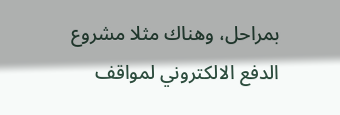بمراحل، وهناك مثلا مشروع الدفع الالكتروني لمواقف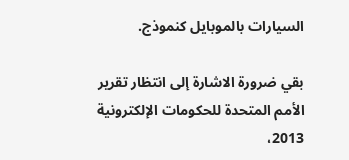السيارات بالموبايل كنموذج.

بقي ضرورة الاشارة إلى انتظار تقرير الأمم المتحدة للحكومات الإلكترونية 2013،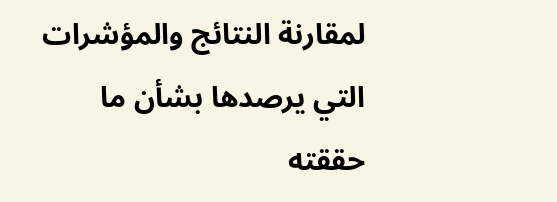لمقارنة النتائج والمؤشرات التي يرصدها بشأن ما حققته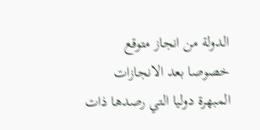الدولة من انجاز متوقع خصوصا بعد الانجازات المبهرة دوليا التي رصدها ذات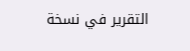التقرير في نسخة